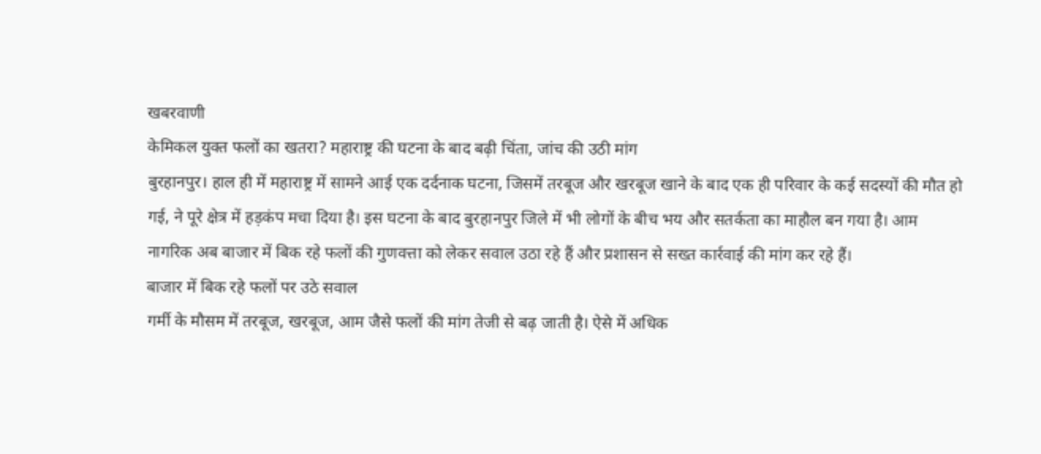खबरवाणी
केमिकल युक्त फलों का खतरा? महाराष्ट्र की घटना के बाद बढ़ी चिंता, जांच की उठी मांग
बुरहानपुर। हाल ही में महाराष्ट्र में सामने आई एक दर्दनाक घटना, जिसमें तरबूज और खरबूज खाने के बाद एक ही परिवार के कई सदस्यों की मौत हो गई, ने पूरे क्षेत्र में हड़कंप मचा दिया है। इस घटना के बाद बुरहानपुर जिले में भी लोगों के बीच भय और सतर्कता का माहौल बन गया है। आम नागरिक अब बाजार में बिक रहे फलों की गुणवत्ता को लेकर सवाल उठा रहे हैं और प्रशासन से सख्त कार्रवाई की मांग कर रहे हैं।
बाजार में बिक रहे फलों पर उठे सवाल
गर्मी के मौसम में तरबूज, खरबूज, आम जैसे फलों की मांग तेजी से बढ़ जाती है। ऐसे में अधिक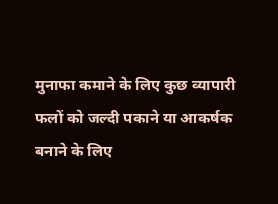मुनाफा कमाने के लिए कुछ व्यापारी फलों को जल्दी पकाने या आकर्षक बनाने के लिए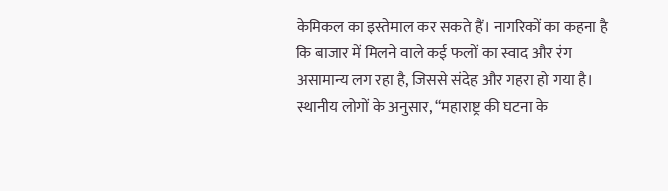केमिकल का इस्तेमाल कर सकते हैं। नागरिकों का कहना है कि बाजार में मिलने वाले कई फलों का स्वाद और रंग असामान्य लग रहा है, जिससे संदेह और गहरा हो गया है।
स्थानीय लोगों के अनुसार, “महाराष्ट्र की घटना के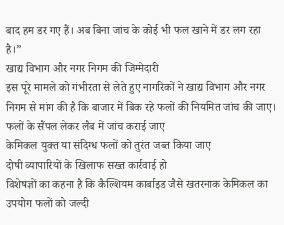बाद हम डर गए हैं। अब बिना जांच के कोई भी फल खाने में डर लग रहा है।”
खाद्य विभाग और नगर निगम की जिम्मेदारी
इस पूरे मामले को गंभीरता से लेते हुए नागरिकों ने खाद्य विभाग और नगर निगम से मांग की है कि बाजार में बिक रहे फलों की नियमित जांच की जाए।
फलों के सैंपल लेकर लैब में जांच कराई जाए
केमिकल युक्त या संदिग्ध फलों को तुरंत जब्त किया जाए
दोषी व्यापारियों के खिलाफ सख्त कार्रवाई हो
विशेषज्ञों का कहना है कि कैल्शियम कार्बाइड जैसे खतरनाक केमिकल का उपयोग फलों को जल्दी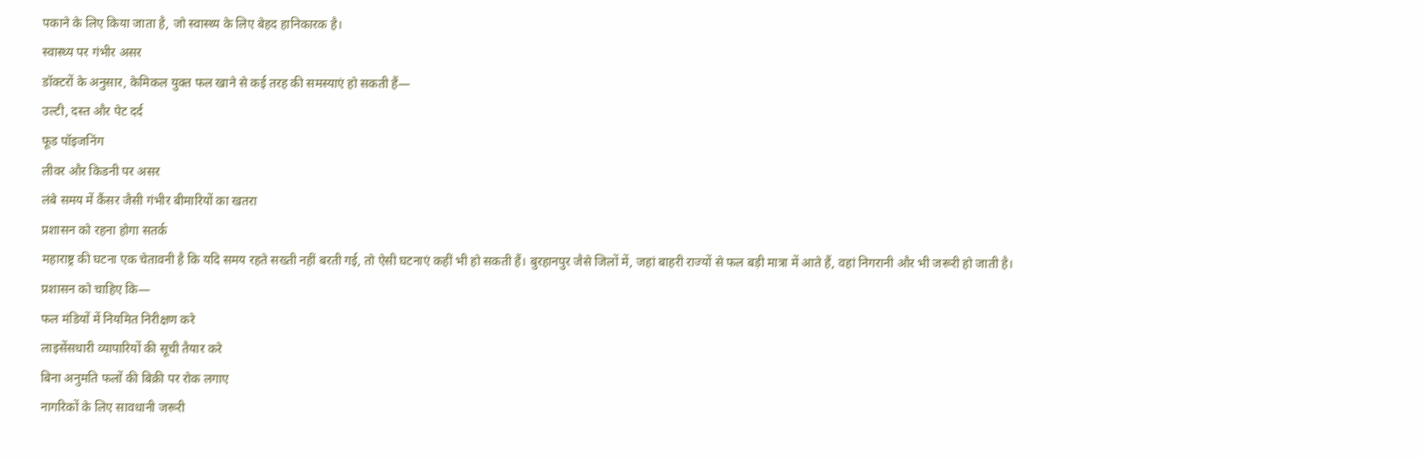पकाने के लिए किया जाता है, जो स्वास्थ्य के लिए बेहद हानिकारक है।
स्वास्थ्य पर गंभीर असर
डॉक्टरों के अनुसार, केमिकल युक्त फल खाने से कई तरह की समस्याएं हो सकती हैं—
उल्टी, दस्त और पेट दर्द
फूड पॉइजनिंग
लीवर और किडनी पर असर
लंबे समय में कैंसर जैसी गंभीर बीमारियों का खतरा
प्रशासन को रहना होगा सतर्क
महाराष्ट्र की घटना एक चेतावनी है कि यदि समय रहते सख्ती नहीं बरती गई, तो ऐसी घटनाएं कहीं भी हो सकती हैं। बुरहानपुर जैसे जिलों में, जहां बाहरी राज्यों से फल बड़ी मात्रा में आते हैं, वहां निगरानी और भी जरूरी हो जाती है।
प्रशासन को चाहिए कि—
फल मंडियों में नियमित निरीक्षण करे
लाइसेंसधारी व्यापारियों की सूची तैयार करे
बिना अनुमति फलों की बिक्री पर रोक लगाए
नागरिकों के लिए सावधानी जरूरी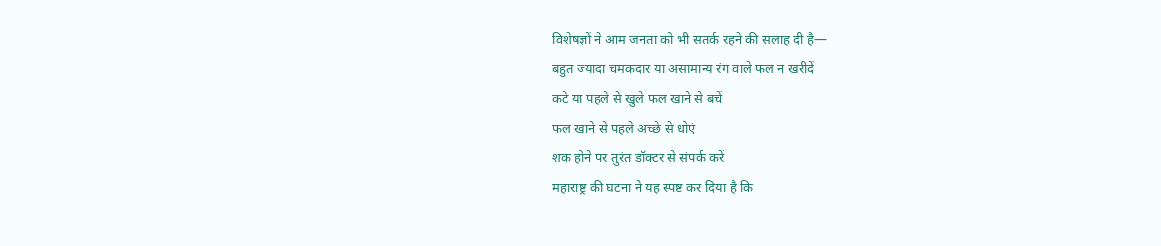विशेषज्ञों ने आम जनता को भी सतर्क रहने की सलाह दी है—
बहुत ज्यादा चमकदार या असामान्य रंग वाले फल न खरीदें
कटे या पहले से खुले फल खाने से बचें
फल खाने से पहले अच्छे से धोएं
शक होने पर तुरंत डॉक्टर से संपर्क करें
महाराष्ट्र की घटना ने यह स्पष्ट कर दिया है कि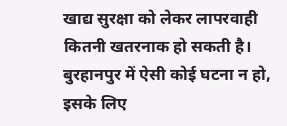खाद्य सुरक्षा को लेकर लापरवाही कितनी खतरनाक हो सकती है। बुरहानपुर में ऐसी कोई घटना न हो, इसके लिए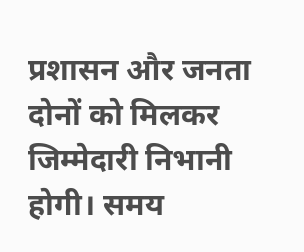प्रशासन और जनता दोनों को मिलकर जिम्मेदारी निभानी होगी। समय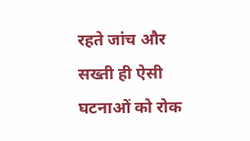रहते जांच और सख्ती ही ऐसी घटनाओं को रोक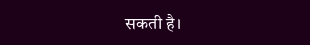सकती है।